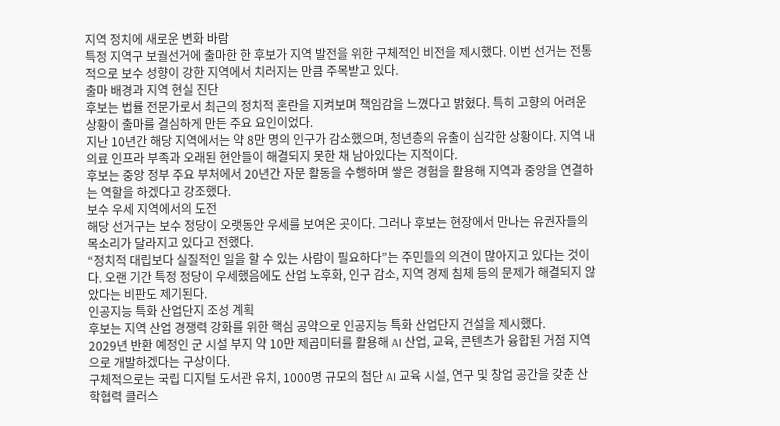지역 정치에 새로운 변화 바람
특정 지역구 보궐선거에 출마한 한 후보가 지역 발전을 위한 구체적인 비전을 제시했다. 이번 선거는 전통적으로 보수 성향이 강한 지역에서 치러지는 만큼 주목받고 있다.
출마 배경과 지역 현실 진단
후보는 법률 전문가로서 최근의 정치적 혼란을 지켜보며 책임감을 느꼈다고 밝혔다. 특히 고향의 어려운 상황이 출마를 결심하게 만든 주요 요인이었다.
지난 10년간 해당 지역에서는 약 8만 명의 인구가 감소했으며, 청년층의 유출이 심각한 상황이다. 지역 내 의료 인프라 부족과 오래된 현안들이 해결되지 못한 채 남아있다는 지적이다.
후보는 중앙 정부 주요 부처에서 20년간 자문 활동을 수행하며 쌓은 경험을 활용해 지역과 중앙을 연결하는 역할을 하겠다고 강조했다.
보수 우세 지역에서의 도전
해당 선거구는 보수 정당이 오랫동안 우세를 보여온 곳이다. 그러나 후보는 현장에서 만나는 유권자들의 목소리가 달라지고 있다고 전했다.
“정치적 대립보다 실질적인 일을 할 수 있는 사람이 필요하다”는 주민들의 의견이 많아지고 있다는 것이다. 오랜 기간 특정 정당이 우세했음에도 산업 노후화, 인구 감소, 지역 경제 침체 등의 문제가 해결되지 않았다는 비판도 제기된다.
인공지능 특화 산업단지 조성 계획
후보는 지역 산업 경쟁력 강화를 위한 핵심 공약으로 인공지능 특화 산업단지 건설을 제시했다.
2029년 반환 예정인 군 시설 부지 약 10만 제곱미터를 활용해 AI 산업, 교육, 콘텐츠가 융합된 거점 지역으로 개발하겠다는 구상이다.
구체적으로는 국립 디지털 도서관 유치, 1000명 규모의 첨단 AI 교육 시설, 연구 및 창업 공간을 갖춘 산학협력 클러스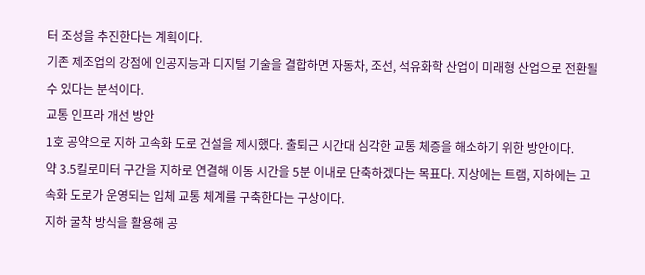터 조성을 추진한다는 계획이다.
기존 제조업의 강점에 인공지능과 디지털 기술을 결합하면 자동차, 조선, 석유화학 산업이 미래형 산업으로 전환될 수 있다는 분석이다.
교통 인프라 개선 방안
1호 공약으로 지하 고속화 도로 건설을 제시했다. 출퇴근 시간대 심각한 교통 체증을 해소하기 위한 방안이다.
약 3.5킬로미터 구간을 지하로 연결해 이동 시간을 5분 이내로 단축하겠다는 목표다. 지상에는 트램, 지하에는 고속화 도로가 운영되는 입체 교통 체계를 구축한다는 구상이다.
지하 굴착 방식을 활용해 공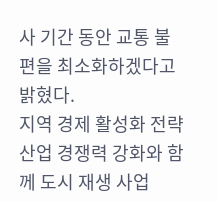사 기간 동안 교통 불편을 최소화하겠다고 밝혔다.
지역 경제 활성화 전략
산업 경쟁력 강화와 함께 도시 재생 사업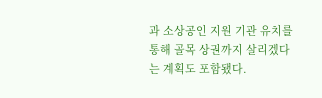과 소상공인 지원 기관 유치를 통해 골목 상권까지 살리겠다는 계획도 포함됐다.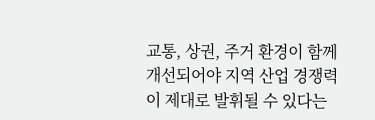교통, 상권, 주거 환경이 함께 개선되어야 지역 산업 경쟁력이 제대로 발휘될 수 있다는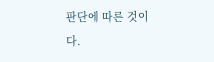판단에 따른 것이다.